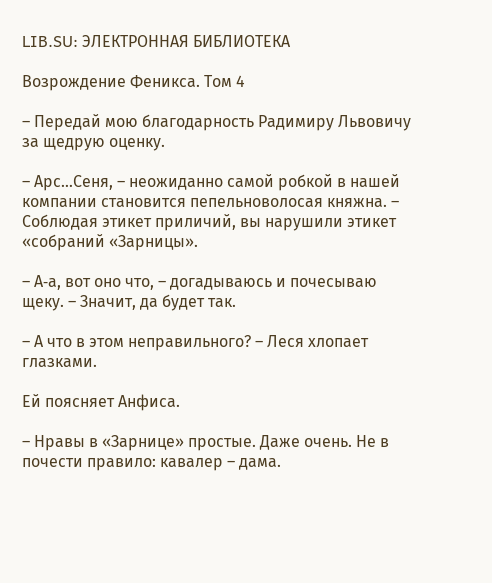LIB.SU: ЭЛЕКТРОННАЯ БИБЛИОТЕКА

Возрождение Феникса. Том 4

– Передай мою благодарность Радимиру Львовичу за щедрую оценку.

– Арс…Сеня, – неожиданно самой робкой в нашей компании становится пепельноволосая княжна. – Соблюдая этикет приличий, вы нарушили этикет «собраний «Зарницы».

– А‑а, вот оно что, – догадываюсь и почесываю щеку. – Значит, да будет так.

– А что в этом неправильного? – Леся хлопает глазками.

Ей поясняет Анфиса.

– Нравы в «Зарнице» простые. Даже очень. Не в почести правило: кавалер – дама.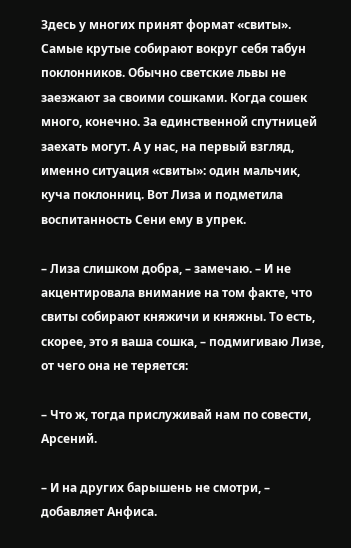Здесь у многих принят формат «свиты». Самые крутые собирают вокруг себя табун поклонников. Обычно светские львы не заезжают за своими сошками. Когда сошек много, конечно. За единственной спутницей заехать могут. А у нас, на первый взгляд, именно ситуация «свиты»: один мальчик, куча поклонниц. Вот Лиза и подметила воспитанность Сени ему в упрек.

– Лиза слишком добра, – замечаю. – И не акцентировала внимание на том факте, что свиты собирают княжичи и княжны. То есть, скорее, это я ваша сошка, – подмигиваю Лизе, от чего она не теряется:

– Что ж, тогда прислуживай нам по совести, Арсений.

– И на других барышень не смотри, – добавляет Анфиса.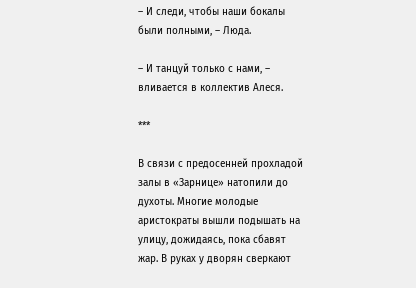– И следи, чтобы наши бокалы были полными, – Люда.

– И танцуй только с нами, – вливается в коллектив Алеся.

***

В связи с предосенней прохладой залы в «Зарнице» натопили до духоты. Многие молодые аристократы вышли подышать на улицу, дожидаясь, пока сбавят жар. В руках у дворян сверкают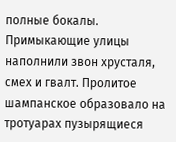полные бокалы. Примыкающие улицы наполнили звон хрусталя, смех и гвалт. Пролитое шампанское образовало на тротуарах пузырящиеся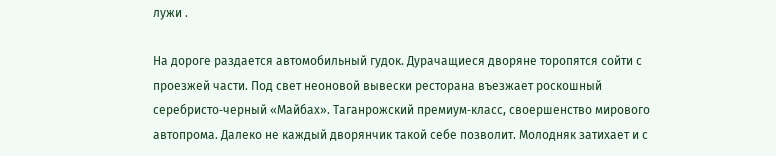лужи .

На дороге раздается автомобильный гудок. Дурачащиеся дворяне торопятся сойти с проезжей части. Под свет неоновой вывески ресторана въезжает роскошный серебристо‑черный «Майбах». Таганрожский премиум‑класс, своершенство мирового автопрома. Далеко не каждый дворянчик такой себе позволит. Молодняк затихает и с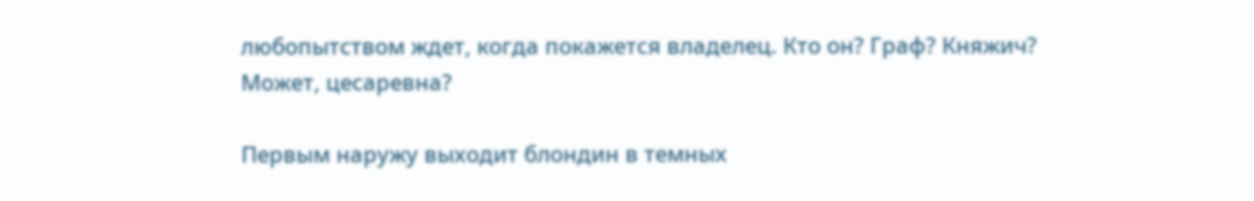любопытством ждет, когда покажется владелец. Кто он? Граф? Княжич? Может, цесаревна?

Первым наружу выходит блондин в темных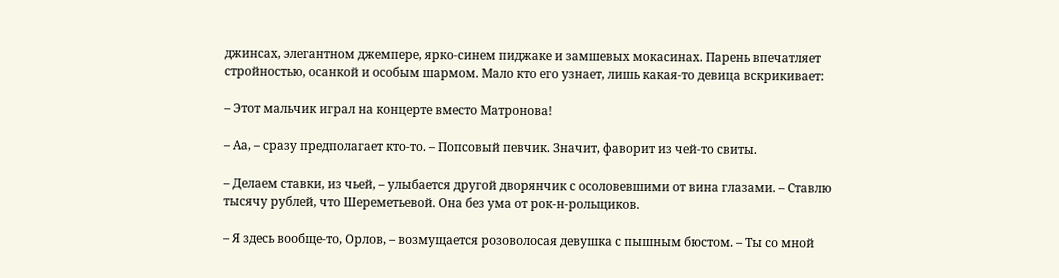джинсах, элегантном джемпере, ярко‑синем пиджаке и замшевых мокасинах. Парень впечатляет стройностью, осанкой и особым шармом. Мало кто его узнает, лишь какая‑то девица вскрикивает:

– Этот мальчик играл на концерте вместо Матронова!

– Аа, – сразу предполагает кто‑то. – Попсовый певчик. Значит, фаворит из чей‑то свиты.

– Делаем ставки, из чьей, – улыбается другой дворянчик с осоловевшими от вина глазами. – Ставлю тысячу рублей, что Шереметьевой. Она без ума от рок‑н‑рольщиков.

– Я здесь вообще‑то, Орлов, – возмущается розоволосая девушка с пышным бюстом. – Ты со мной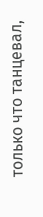только что танцевал,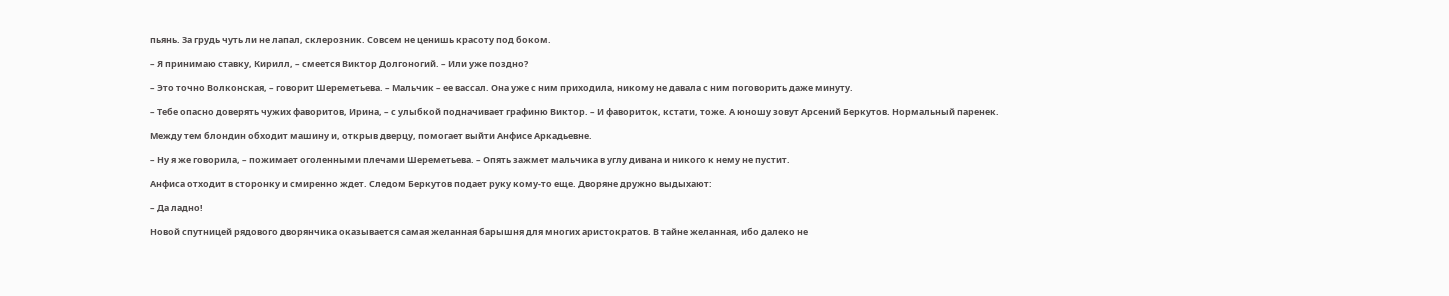пьянь. За грудь чуть ли не лапал, склерозник. Совсем не ценишь красоту под боком.

– Я принимаю ставку, Кирилл, – смеется Виктор Долгоногий. – Или уже поздно?

– Это точно Волконская, – говорит Шереметьева. – Мальчик – ее вассал. Она уже с ним приходила, никому не давала с ним поговорить даже минуту.

– Тебе опасно доверять чужих фаворитов, Ирина, – с улыбкой подначивает графиню Виктор. – И фавориток, кстати, тоже. А юношу зовут Арсений Беркутов. Нормальный паренек.

Между тем блондин обходит машину и, открыв дверцу, помогает выйти Анфисе Аркадьевне.

– Ну я же говорила, – пожимает оголенными плечами Шереметьева. – Опять зажмет мальчика в углу дивана и никого к нему не пустит.

Анфиса отходит в сторонку и смиренно ждет. Следом Беркутов подает руку кому‑то еще. Дворяне дружно выдыхают:

– Да ладно!

Новой спутницей рядового дворянчика оказывается самая желанная барышня для многих аристократов. В тайне желанная, ибо далеко не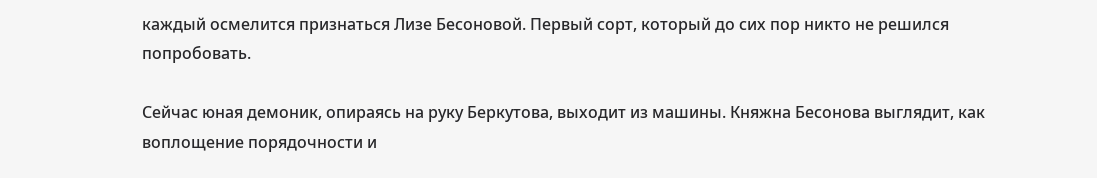каждый осмелится признаться Лизе Бесоновой. Первый сорт, который до сих пор никто не решился попробовать.

Сейчас юная демоник, опираясь на руку Беркутова, выходит из машины. Княжна Бесонова выглядит, как воплощение порядочности и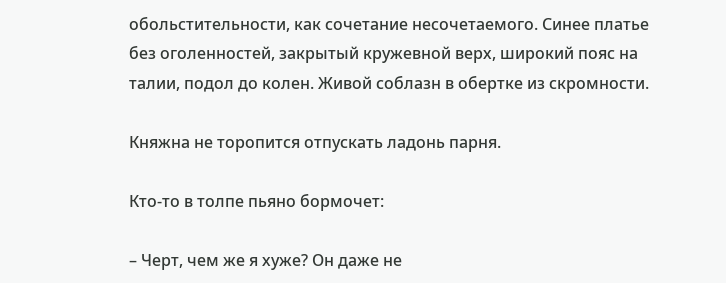обольстительности, как сочетание несочетаемого. Синее платье без оголенностей, закрытый кружевной верх, широкий пояс на талии, подол до колен. Живой соблазн в обертке из скромности.

Княжна не торопится отпускать ладонь парня.

Кто‑то в толпе пьяно бормочет:

– Черт, чем же я хуже? Он даже не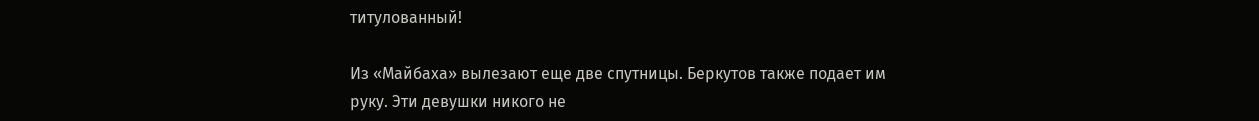титулованный!

Из «Майбаха» вылезают еще две спутницы. Беркутов также подает им руку. Эти девушки никого не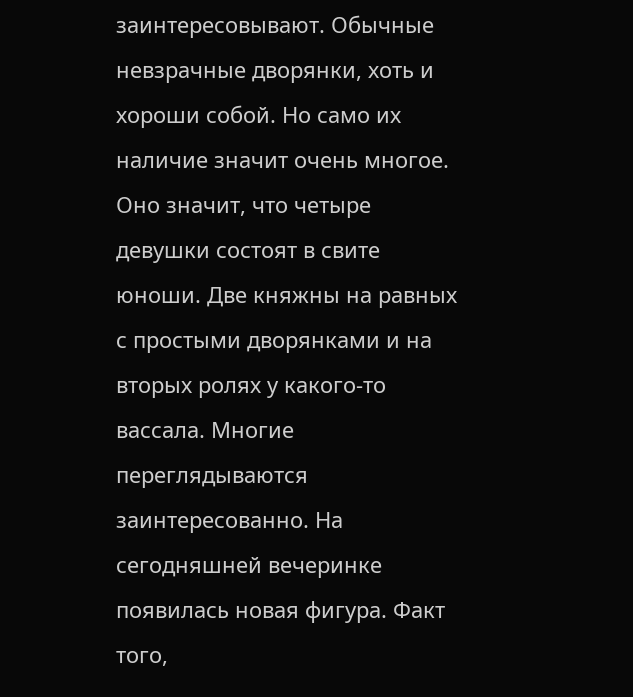заинтересовывают. Обычные невзрачные дворянки, хоть и хороши собой. Но само их наличие значит очень многое. Оно значит, что четыре девушки состоят в свите юноши. Две княжны на равных с простыми дворянками и на вторых ролях у какого‑то вассала. Многие переглядываются заинтересованно. На сегодняшней вечеринке появилась новая фигура. Факт того,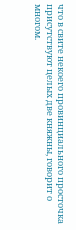что в свите некоего провинциального просточка присутствуют целых две княжны, говорит о многом.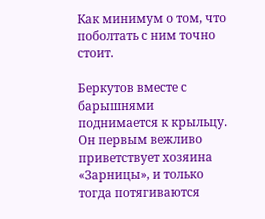Как минимум о том, что поболтать с ним точно стоит.

Беркутов вместе с барышнями поднимается к крыльцу. Он первым вежливо приветствует хозяина «Зарницы», и только тогда потягиваются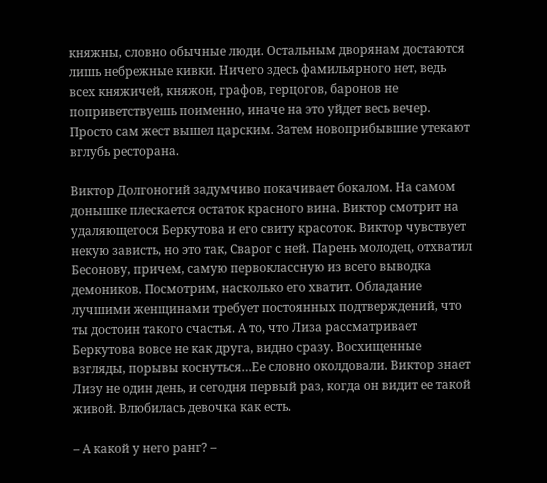княжны, словно обычные люди. Остальным дворянам достаются лишь небрежные кивки. Ничего здесь фамильярного нет, ведь всех княжичей, княжон, графов, герцогов, баронов не поприветствуешь поименно, иначе на это уйдет весь вечер. Просто сам жест вышел царским. Затем новоприбывшие утекают вглубь ресторана.

Виктор Долгоногий задумчиво покачивает бокалом. На самом донышке плескается остаток красного вина. Виктор смотрит на удаляющегося Беркутова и его свиту красоток. Виктор чувствует некую зависть, но это так, Сварог с ней. Парень молодец, отхватил Бесонову, причем, самую первоклассную из всего выводка демоников. Посмотрим, насколько его хватит. Обладание лучшими женщинами требует постоянных подтверждений, что ты достоин такого счастья. А то, что Лиза рассматривает Беркутова вовсе не как друга, видно сразу. Восхищенные взгляды, порывы коснуться…Ее словно околдовали. Виктор знает Лизу не один день, и сегодня первый раз, когда он видит ее такой живой. Влюбилась девочка как есть.

– А какой у него ранг? –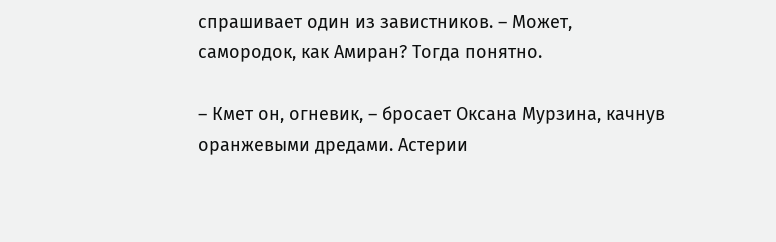спрашивает один из завистников. – Может, самородок, как Амиран? Тогда понятно.

– Кмет он, огневик, – бросает Оксана Мурзина, качнув оранжевыми дредами. Астерии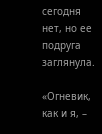сегодня нет, но ее подруга заглянула.

«Огневик, как и я, –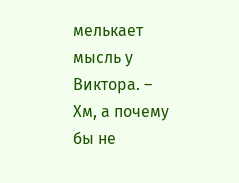мелькает мысль у Виктора. – Хм, а почему бы не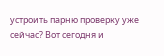устроить парню проверку уже сейчас? Вот сегодня и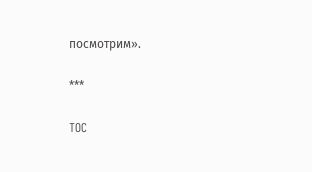посмотрим».

***

TOC